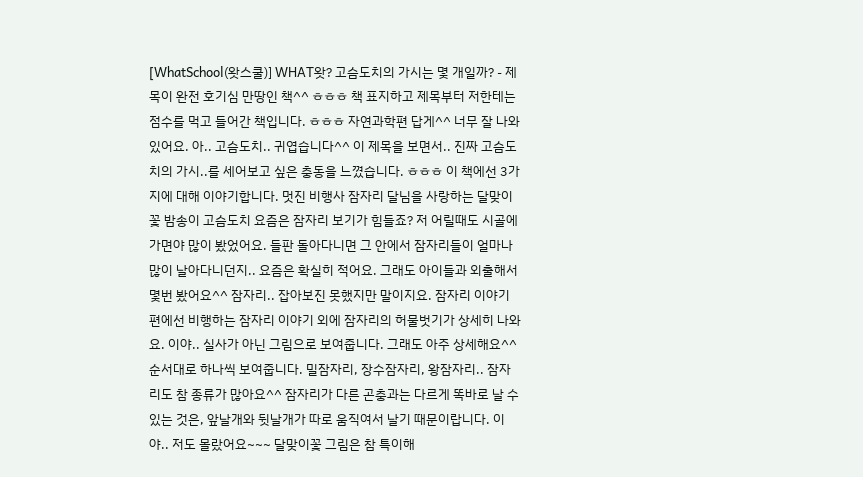[WhatSchool(왓스쿨)] WHAT왓? 고슴도치의 가시는 몇 개일까? - 제목이 완전 호기심 만땅인 책^^ ㅎㅎㅎ 책 표지하고 제목부터 저한테는 점수를 먹고 들어간 책입니다. ㅎㅎㅎ 자연과학편 답게^^ 너무 잘 나와있어요. 아.. 고슴도치.. 귀엽습니다^^ 이 제목을 보면서.. 진짜 고슴도치의 가시..를 세어보고 싶은 충동을 느꼈습니다. ㅎㅎㅎ 이 책에선 3가지에 대해 이야기합니다. 멋진 비행사 잠자리 달님을 사랑하는 달맞이꽃 밤송이 고슴도치 요즘은 잠자리 보기가 힘들죠? 저 어릴때도 시골에 가면야 많이 봤었어요. 들판 돌아다니면 그 안에서 잠자리들이 얼마나 많이 날아다니던지.. 요즘은 확실히 적어요. 그래도 아이들과 외출해서 몇번 봤어요^^ 잠자리.. 잡아보진 못했지만 말이지요. 잠자리 이야기 편에선 비행하는 잠자리 이야기 외에 잠자리의 허물벗기가 상세히 나와요. 이야.. 실사가 아닌 그림으로 보여줍니다. 그래도 아주 상세해요^^ 순서대로 하나씩 보여줍니다. 밀잠자리, 장수잠자리, 왕잠자리.. 잠자리도 참 종류가 많아요^^ 잠자리가 다른 곤충과는 다르게 똑바로 날 수 있는 것은, 앞날개와 뒷날개가 따로 움직여서 날기 때문이랍니다. 이야.. 저도 몰랐어요~~~ 달맞이꽃 그림은 참 특이해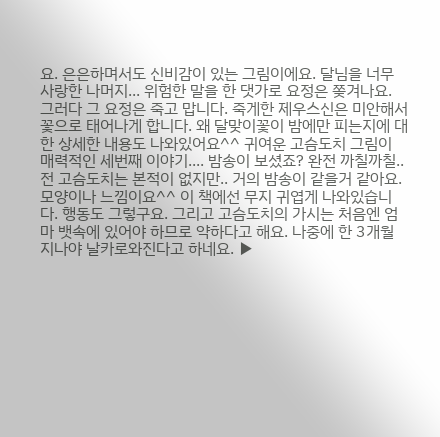요. 은은하며서도 신비감이 있는 그림이에요. 달님을 너무 사랑한 나머지... 위험한 말을 한 댓가로 요정은 쫒겨나요. 그러다 그 요정은 죽고 맙니다. 죽게한 제우스신은 미안해서 꽃으로 태어나게 합니다. 왜 달맞이꽃이 밤에만 피는지에 대한 상세한 내용도 나와있어요^^ 귀여운 고슴도치 그림이 매력적인 세번째 이야기.... 밤송이 보셨죠? 완전 까칠까칠.. 전 고슴도치는 본적이 없지만.. 거의 밤송이 같을거 같아요. 모양이나 느낌이요^^ 이 책에선 무지 귀엽게 나와있습니다. 행동도 그렇구요. 그리고 고슴도치의 가시는 처음엔 엄마 뱃속에 있어야 하므로 약하다고 해요. 나중에 한 3개월 지나야 날카로와진다고 하네요. ▶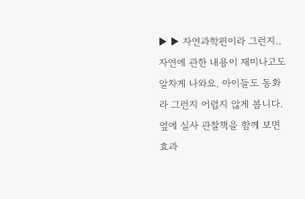▶ ▶ 자연과학편이라 그런지.. 자연에 관한 내용이 재미나고도 알차게 나와요. 아이들도 동화라 그런지 어렵지 않게 봅니다. 옆에 실사 관찰책을 함께 보면 효과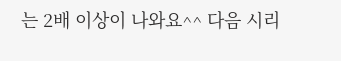는 2배 이상이 나와요^^ 다음 시리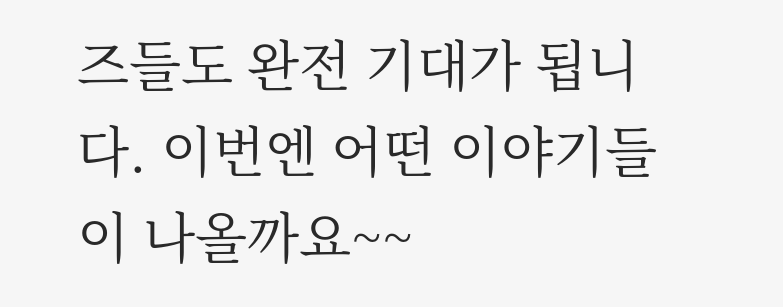즈들도 완전 기대가 됩니다. 이번엔 어떤 이야기들이 나올까요~~